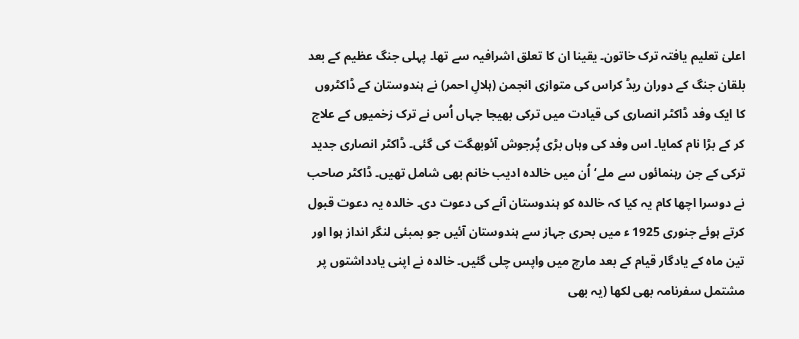اعلیٰ تعلیم یافتہ ترک خاتون۔ یقینا ان کا تعلق اشرافیہ سے تھا۔ پہلی جنگ عظیم کے بعد بلقان جنگ کے دوران ریڈ کراس کی متوازی انجمن (ہلالِ احمر) نے ہندوستان کے ڈاکٹروں کا ایک وفد ڈاکٹر انصاری کی قیادت میں ترکی بھیجا جہاں اُس نے ترک زخمیوں کے علاج کر کے بڑا نام کمایا۔ اس وفد کی وہاں بڑی پُرجوش آئوبھگت کی گئی۔ ڈاکٹر انصاری جدید ترکی کے جن رہنمائوں سے ملے‘ اُن میں خالدہ ادیب خانم بھی شامل تھیں۔ ڈاکٹر صاحب نے دوسرا اچھا کام یہ کیا کہ خالدہ کو ہندوستان آنے کی دعوت دی۔ خالدہ یہ دعوت قبول کرتے ہوئے جنوری 1925 ء میں بحری جہاز سے ہندوستان آئیں جو بمبئی لنگر انداز ہوا اور تین ماہ کے یادگار قیام کے بعد مارچ میں واپس چلی گئیں۔ خالدہ نے اپنی یادداشتوں پر مشتمل سفرنامہ بھی لکھا (یہ بھی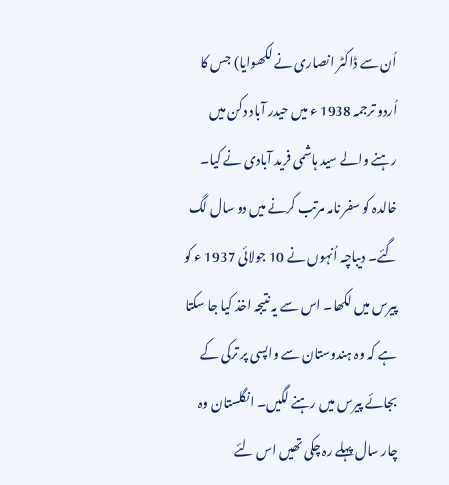اُن سے ڈاکٹر انصاری نے لکھوایا) جس کا اُردو ترجمہ 1938 ء میں حیدر آباد دکن میں رہنے والے سید ہاشمی فرید آبادی نے کیا۔
خالدہ کو سفر نامہ مرتب کرنے میں دو سال لگ گئے۔ دیباچہ اُنہوں نے 10 جولائی 1937 ء کو پیرس میں لکھا۔ اس سے یہ نتیجہ اخذ کیا جا سکتا ہے کہ وہ ہندوستان سے واپسی پر ترکی کے بجائے پیرس میں رہنے لگیں۔ انگلستان وہ چار سال پہلے رہ چکی تھیں اس لئے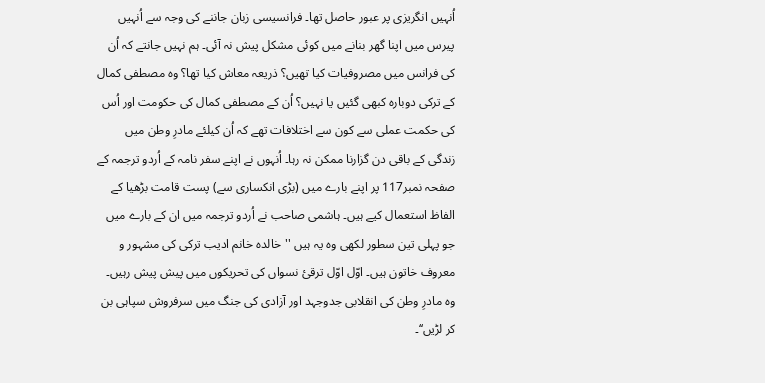اُنہیں انگریزی پر عبور حاصل تھا۔ فرانسیسی زبان جاننے کی وجہ سے اُنہیں پیرس میں اپنا گھر بنانے میں کوئی مشکل پیش نہ آئی۔ ہم نہیں جانتے کہ اُن کی فرانس میں مصروفیات کیا تھیں؟ ذریعہ معاش کیا تھا؟ وہ مصطفی کمال کے ترکی دوبارہ کبھی گئیں یا نہیں؟ اُن کے مصطفی کمال کی حکومت اور اُس کی حکمت عملی سے کون سے اختلافات تھے کہ اُن کیلئے مادرِ وطن میں زندگی کے باقی دن گزارنا ممکن نہ رہا۔ اُنہوں نے اپنے سفر نامہ کے اُردو ترجمہ کے صفحہ نمبر117 پر اپنے بارے میں (بڑی انکساری سے) پست قامت بڑھیا کے الفاظ استعمال کیے ہیں۔ ہاشمی صاحب نے اُردو ترجمہ میں ان کے بارے میں جو پہلی تین سطور لکھی وہ یہ ہیں ''خالدہ خانم ادیب ترکی کی مشہور و معروف خاتون ہیں۔ اوّل اوّل ترقیٔ نسواں کی تحریکوں میں پیش پیش رہیں۔ وہ مادرِ وطن کی انقلابی جدوجہد اور آزادی کی جنگ میں سرفروش سپاہی بن کر لڑیں‘‘۔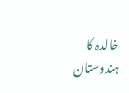خالدہ کا ہندوستان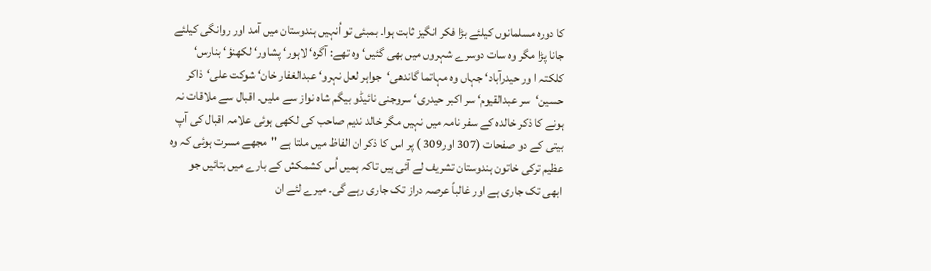کا دورہ مسلمانوں کیلئے بڑا فکر انگیز ثابت ہوا۔ بمبئی تو اُنہیں ہندوستان میں آمد اور روانگی کیلئے جانا پڑا مگر وہ سات دوسرے شہروں میں بھی گئیں‘ وہ تھے: آگرہ‘ لاہور‘ پشاور‘ لکھنؤ‘ بنارس‘ کلکتہ ا ور حیدرآباد‘ جہاں وہ مہاتما گاندھی‘جواہر لعل نہرو‘ عبدالغفار خان‘ شوکت علی‘ذاکر حسین‘سر عبدالقیوم‘ سر اکبر حیدری‘ سروجنی نائیڈو بیگم شاہ نواز سے ملیں۔ اقبال سے ملاقات نہ ہونے کا ذکر خالدہ کے سفر نامہ میں نہیں مگر خالد ندیم صاحب کی لکھی ہوئی علامہ اقبال کی آپ بیتی کے دو صفحات (307 اور309 ) پر اس کا ذکر ان الفاظ میں ملتا ہے ''مجھے مسرت ہوئی کہ وہ عظیم ترکی خاتون ہندوستان تشریف لے آئی ہیں تاکہ ہمیں اُس کشمکش کے بارے میں بتائیں جو ابھی تک جاری ہے اور غالباً عرصہ دراز تک جاری رہے گی۔ میرے لئے ان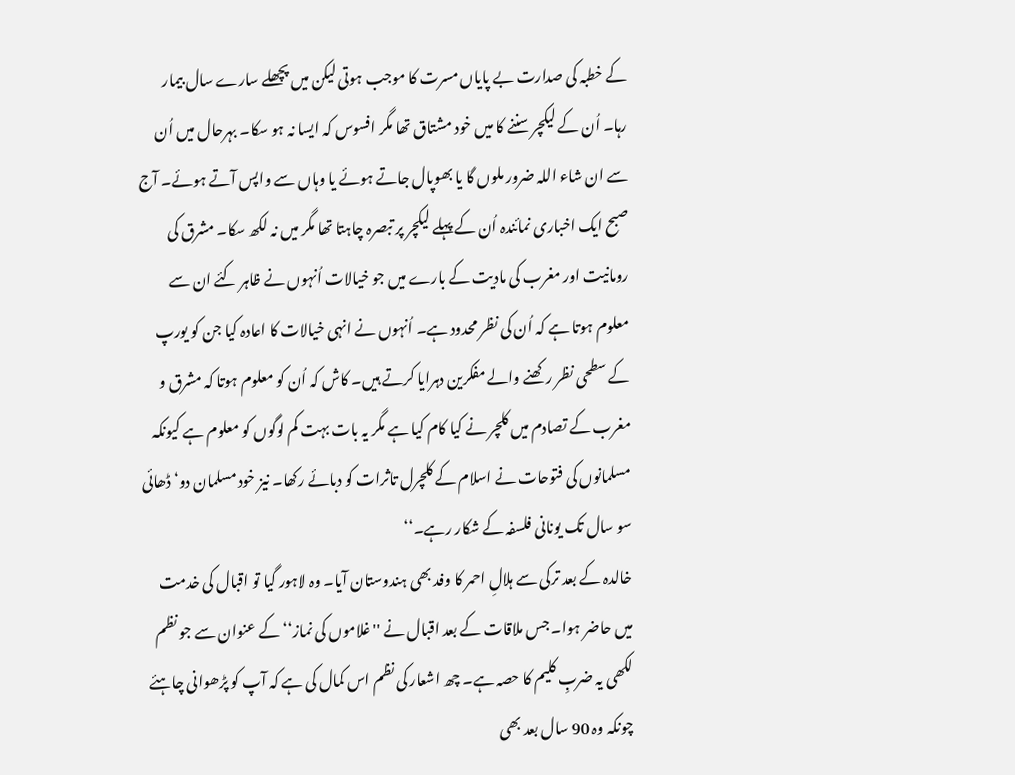کے خطبہ کی صدارت بے پایاں مسرت کا موجب ہوتی لیکن میں پچھلے سارے سال بیمار رہا۔ اُن کے لیکچر سننے کا میں خود مشتاق تھا مگر افسوس کہ ایسا نہ ہو سکا۔ بہرحال میں اُن سے ان شاء اللہ ضرور ملوں گا یا بھوپال جاتے ہوئے یا وہاں سے واپس آتے ہوئے۔ آج صبح ایک اخباری نمائندہ اُن کے پہلے لیکچر پر تبصرہ چاہتا تھا مگر میں نہ لکھ سکا۔ مشرق کی رومانیت اور مغرب کی مادیت کے بارے میں جو خیالات اُنہوں نے ظاہر کئے ان سے معلوم ہوتا ہے کہ اُن کی نظر محدود ہے۔ اُنہوں نے انہی خیالات کا اعادہ کیا جن کو یورپ کے سطحی نظر رکھنے والے مفکرین دہرایا کرتے ہیں۔ کاش کہ اُن کو معلوم ہوتا کہ مشرق و مغرب کے تصادم میں کلچر نے کیا کام کیا ہے مگر یہ بات بہت کم لوگوں کو معلوم ہے کیونکہ مسلمانوں کی فتوحات نے اسلام کے کلچرل تاثرات کو دبائے رکھا۔ نیز خود مسلمان دو‘ ڈھائی سو سال تک یونانی فلسفہ کے شکار رہے۔‘‘
خالدہ کے بعد ترکی سے ہلالِ احمر کا وفد بھی ہندوستان آیا۔ وہ لاہور گیا تو اقبال کی خدمت میں حاضر ہوا۔ جس ملاقات کے بعد اقبال نے ''غلاموں کی نماز‘‘ کے عنوان سے جو نظم لکھی یہ ضربِ کلیم کا حصہ ہے۔ چھ اشعار کی نظم اس کمال کی ہے کہ آپ کو پڑھوانی چاہئے چونکہ وہ 90 سال بعد بھی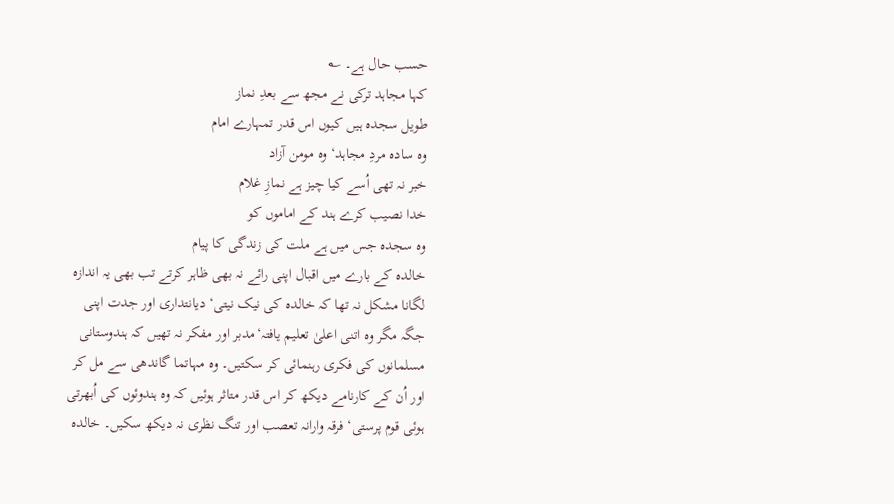حسب حال ہے۔ ؎
کہا مجاہد ترکی نے مجھ سے بعدِ نماز
طویل سجدہ ہیں کیوں اس قدر تمہارے امام
وہ سادہ مردِ مجاہد‘ وہ مومن آزاد
خبر نہ تھی اُسے کیا چیز ہے نمازِ غلام
خدا نصیب کرے ہند کے اماموں کو
وہ سجدہ جس میں ہے ملت کی زندگی کا پیام
خالدہ کے بارے میں اقبال اپنی رائے نہ بھی ظاہر کرتے تب بھی یہ اندازہ لگانا مشکل نہ تھا کہ خالدہ کی نیک نیتی‘ دیانتداری اور جدت اپنی جگہ مگر وہ اتنی اعلیٰ تعلیم یافتہ‘مدبر اور مفکر نہ تھیں کہ ہندوستانی مسلمانوں کی فکری رہنمائی کر سکتیں۔ وہ مہاتما گاندھی سے مل کر اور اُن کے کارنامے دیکھ کر اس قدر متاثر ہوئیں کہ وہ ہندوئوں کی اُبھرتی ہوئی قوم پرستی‘ فرقہ وارانہ تعصب اور تنگ نظری نہ دیکھ سکیں۔ خالدہ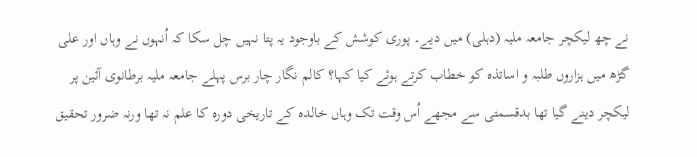نے چھ لیکچر جامعہ ملیہ (دہلی) میں دیے۔ پوری کوشش کے باوجود یہ پتا نہیں چل سکا کہ اُنہوں نے وہاں اور علی گڑھ میں ہزاروں طلبہ و اساتذہ کو خطاب کرتے ہوئے کیا کہا؟ کالم نگار چار برس پہلے جامعہ ملیہ برطانوی آئین پر لیکچر دینے گیا تھا بدقسمتی سے مجھے اُس وقت تک وہاں خالدہ کے تاریخی دورہ کا علم نہ تھا ورنہ ضرور تحقیق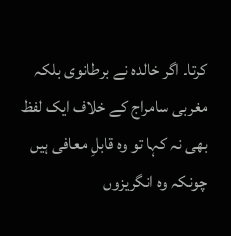کرتا۔ اگر خالدہ نے برطانوی بلکہ مغربی سامراج کے خلاف ایک لفظ بھی نہ کہا تو وہ قابلِ معافی ہیں چونکہ وہ انگریزوں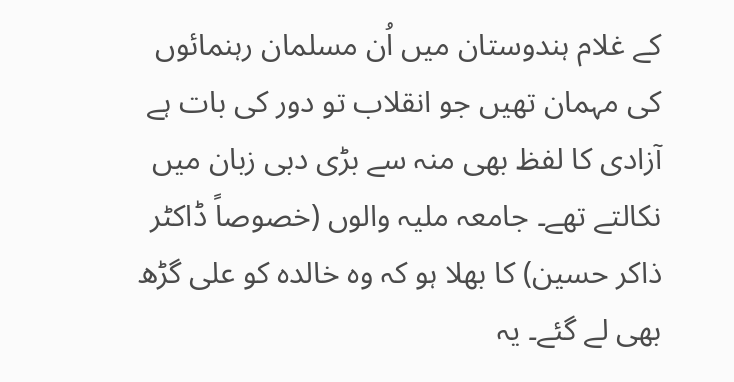کے غلام ہندوستان میں اُن مسلمان رہنمائوں کی مہمان تھیں جو انقلاب تو دور کی بات ہے آزادی کا لفظ بھی منہ سے بڑی دبی زبان میں نکالتے تھے۔ جامعہ ملیہ والوں (خصوصاً ڈاکٹر ذاکر حسین) کا بھلا ہو کہ وہ خالدہ کو علی گڑھ بھی لے گئے۔ یہ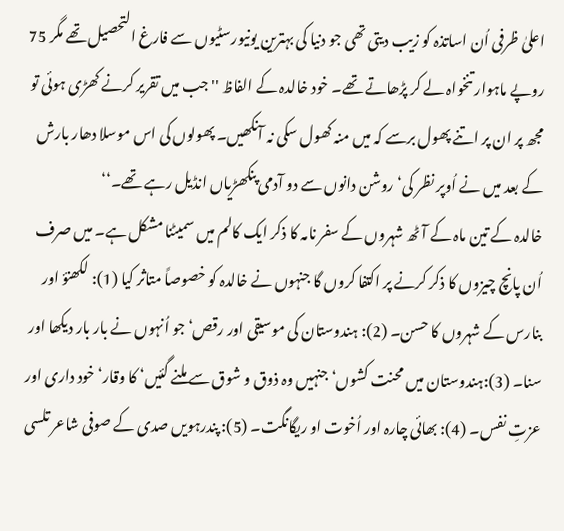اعلیٰ ظرفی اُن اساتذہ کو زیب دیتی تھی جو دنیا کی بہترین یونیورسٹیوں سے فارغ التحصیل تھے مگر 75 روپے ماہوار تنخواہ لے کر پڑھاتے تھے۔ خود خالدہ کے الفاظ ''جب میں تقریر کرنے کھڑی ہوئی تو مجھ پر ان پر اتنے پھول برسے کہ میں منہ کھول سکی نہ آنکھیں۔ پھولوں کی اس موسلا دھار بارش کے بعد میں نے اُوپر نظر کی‘ روشن دانوں سے دو آدمی پنکھڑیاں انڈیل رہے تھے۔‘‘
خالدہ کے تین ماہ کے آٹھ شہروں کے سفر نامہ کا ذکر ایک کالم میں سمیٹنا مشکل ہے۔ میں صرف اُن پانچ چیزوں کا ذکر کرنے پر اکتفا کروں گا جنہوں نے خالدہ کو خصوصاً متاثر کیا (1): لکھنؤ اور بنارس کے شہروں کا حسن۔ (2): ہندوستان کی موسیقی اور رقص‘جو اُنہوں نے بار بار دیکھا اور سنا۔ (3):ہندوستان میں محنت کشوں‘ جنہیں وہ ذوق و شوق سے ملنے گئیں‘ کا وقار‘ خود داری اور عزتِ نفس۔ (4): بھائی چارہ اور اُخوت او ریگانگت۔ (5): پندرہویں صدی کے صوفی شاعر تلسی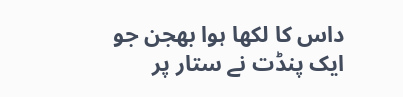داس کا لکھا ہوا بھجن جو ایک پنڈت نے ستار پر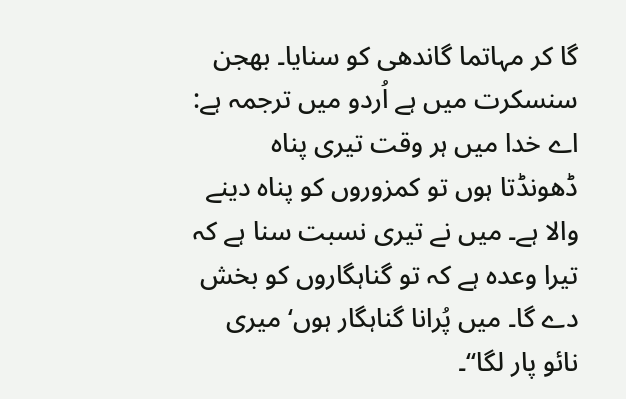گا کر مہاتما گاندھی کو سنایا۔ بھجن سنسکرت میں ہے اُردو میں ترجمہ ہے: اے خدا میں ہر وقت تیری پناہ ڈھونڈتا ہوں تو کمزوروں کو پناہ دینے والا ہے۔ میں نے تیری نسبت سنا ہے کہ تیرا وعدہ ہے کہ تو گناہگاروں کو بخش دے گا۔ میں پُرانا گناہگار ہوں‘ میری نائو پار لگا‘‘۔